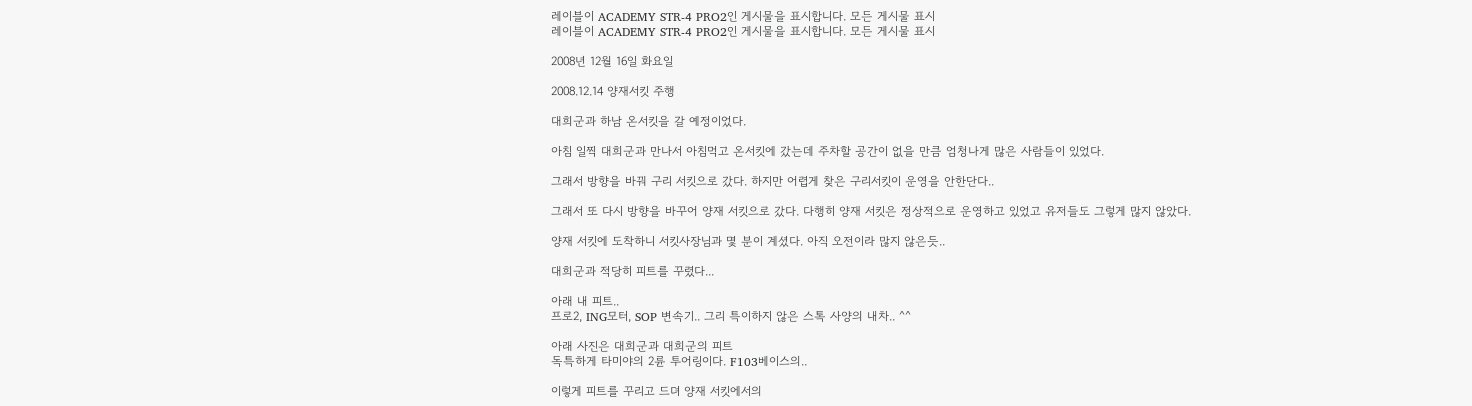레이블이 ACADEMY STR-4 PRO2인 게시물을 표시합니다. 모든 게시물 표시
레이블이 ACADEMY STR-4 PRO2인 게시물을 표시합니다. 모든 게시물 표시

2008년 12월 16일 화요일

2008.12.14 양재서킷 주행

대희군과 하남 온서킷을 갈 예정이었다.

아침 일찍 대희군과 만나서 아침먹고 온서킷에 갔는데 주차할 공간이 없을 만큼 엄청나게 많은 사람들이 있었다.

그래서 방향을 바꿔 구리 서킷으로 갔다. 하지만 어렵게 찾은 구리서킷이 운영을 안한단다..

그래서 또 다시 방향을 바꾸어 양재 서킷으로 갔다. 다행히 양재 서킷은 정상적으로 운영하고 있었고 유저들도 그렇게 많지 않았다.

양재 서킷에 도착하니 서킷사장님과 몇 분이 계셨다. 아직 오전이라 많지 않은듯..

대희군과 적당히 피트를 꾸렸다...

아래 내 피트..
프로2, ING모터, SOP 변속기.. 그리 특이하지 않은 스톡 사양의 내차.. ^^

아래 사진은 대희군과 대희군의 피트
독특하게 타미야의 2륜 투어링이다. F103베이스의..

이렇게 피트를 꾸리고 드뎌 양재 서킷에서의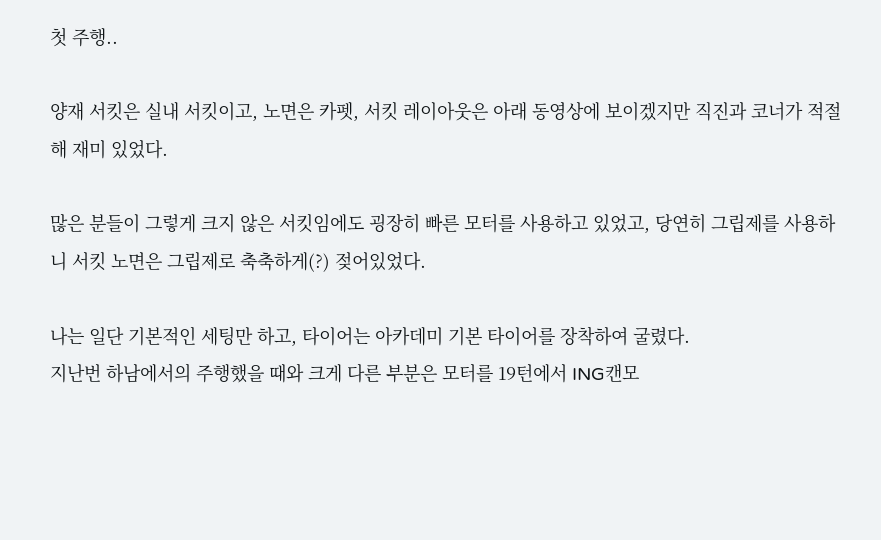첫 주행..

양재 서킷은 실내 서킷이고, 노면은 카펫, 서킷 레이아웃은 아래 동영상에 보이겠지만 직진과 코너가 적절해 재미 있었다.

많은 분들이 그렇게 크지 않은 서킷임에도 굉장히 빠른 모터를 사용하고 있었고, 당연히 그립제를 사용하니 서킷 노면은 그립제로 축축하게(?) 젖어있었다.

나는 일단 기본적인 세팅만 하고, 타이어는 아카데미 기본 타이어를 장착하여 굴렸다.
지난번 하남에서의 주행했을 때와 크게 다른 부분은 모터를 19턴에서 ING캔모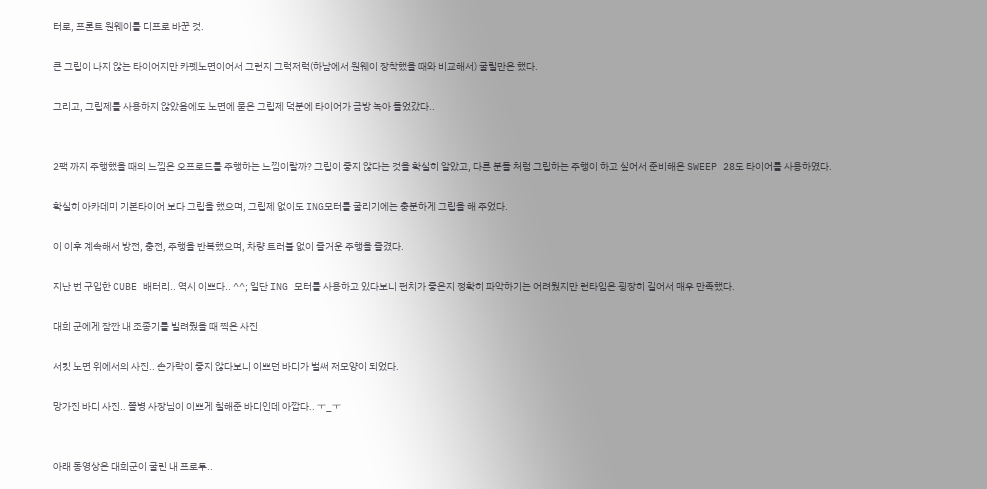터로, 프론트 원웨이를 디프로 바꾼 것.

큰 그립이 나지 않는 타이어지만 카펫노면이어서 그런지 그럭저럭(하남에서 원웨이 장착했을 때와 비교해서) 굴릴만은 했다.

그리고, 그립제를 사용하지 않았음에도 노면에 묻은 그립제 덕분에 타이어가 금방 녹아 들었갔다..


2팩 까지 주행했을 때의 느낌은 오프로드를 주행하는 느낌이랄까? 그립이 좋지 않다는 것을 확실히 알았고, 다른 분들 처럼 그립하는 주행이 하고 싶어서 준비해온 SWEEP 28도 타이어를 사용하였다.

확실히 아카데미 기본타이어 보다 그립을 했으며, 그립제 없이도 ING모터를 굴리기에는 충분하게 그립을 해 주었다.

이 이후 계속해서 방전, 충전, 주행을 반복했으며, 차량 트러블 없이 즐거운 주행을 즐겼다.

지난 번 구입한 CUBE 배터리.. 역시 이쁘다.. ^^; 일단 ING 모터를 사용하고 있다보니 펀치가 좋은지 정확히 파악하기는 어려웠지만 런타임은 굉장히 길어서 매우 만족했다.

대희 군에게 잠깐 내 조종기를 빌려줬을 때 찍은 사진

서킷 노면 위에서의 사진.. 손가락이 좋지 않다보니 이쁘던 바디가 벌써 저모양이 되었다.

망가진 바디 사진.. 쫄병 사장님이 이쁘게 칠해준 바디인데 아깝다.. ㅜ_ㅜ


아래 동영상은 대희군이 굴린 내 프로투..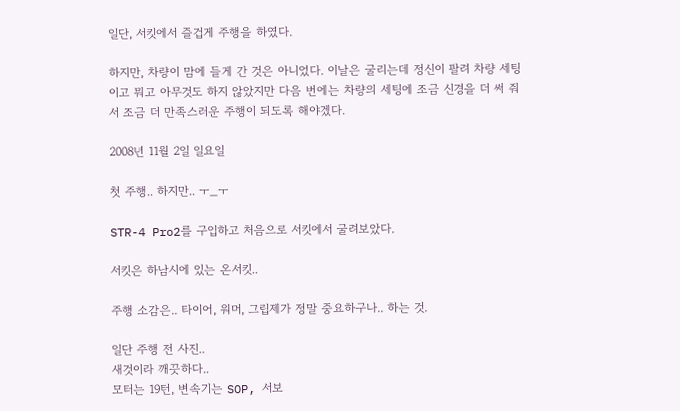일단, 서킷에서 즐겁게 주행을 하였다.

하지만, 차량이 맘에 들게 간 것은 아니었다. 이날은 굴리는데 정신이 팔려 차량 세팅이고 뭐고 아무것도 하지 않았지만 다음 번에는 차량의 세팅에 조금 신경을 더 써 줘서 조금 더 만족스러운 주행이 되도록 해야겠다.

2008년 11월 2일 일요일

첫 주행.. 하지만.. ㅜ_ㅜ

STR-4 Pro2를 구입하고 처음으로 서킷에서 굴려보았다.

서킷은 하남시에 있는 온서킷..

주행 소감은.. 타이어, 워머, 그립제가 정말 중요하구나.. 하는 것.

일단 주행 전 사진..
새것이라 깨끗하다..
모터는 19턴, 변속기는 SOP, 서보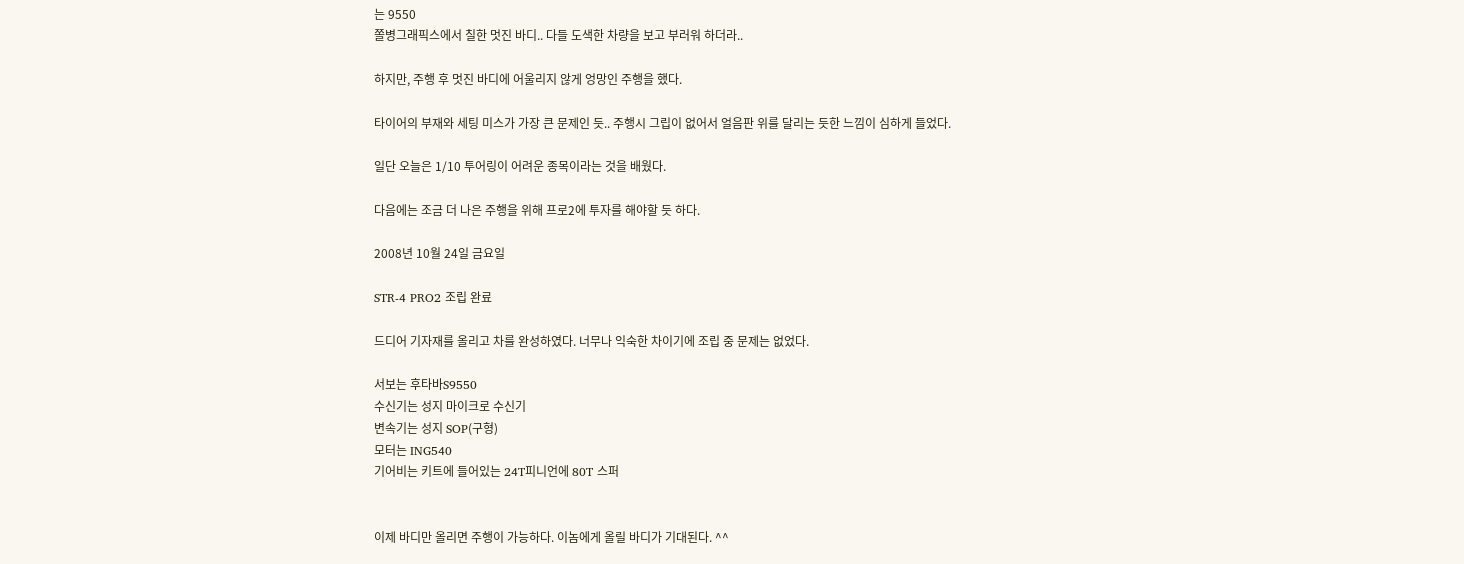는 9550
쫄병그래픽스에서 칠한 멋진 바디.. 다들 도색한 차량을 보고 부러워 하더라..

하지만, 주행 후 멋진 바디에 어울리지 않게 엉망인 주행을 했다.

타이어의 부재와 세팅 미스가 가장 큰 문제인 듯.. 주행시 그립이 없어서 얼음판 위를 달리는 듯한 느낌이 심하게 들었다.

일단 오늘은 1/10 투어링이 어려운 종목이라는 것을 배웠다.

다음에는 조금 더 나은 주행을 위해 프로2에 투자를 해야할 듯 하다.

2008년 10월 24일 금요일

STR-4 PRO2 조립 완료

드디어 기자재를 올리고 차를 완성하였다. 너무나 익숙한 차이기에 조립 중 문제는 없었다.

서보는 후타바S9550
수신기는 성지 마이크로 수신기
변속기는 성지 SOP(구형)
모터는 ING540
기어비는 키트에 들어있는 24T피니언에 80T 스퍼


이제 바디만 올리면 주행이 가능하다. 이놈에게 올릴 바디가 기대된다. ^^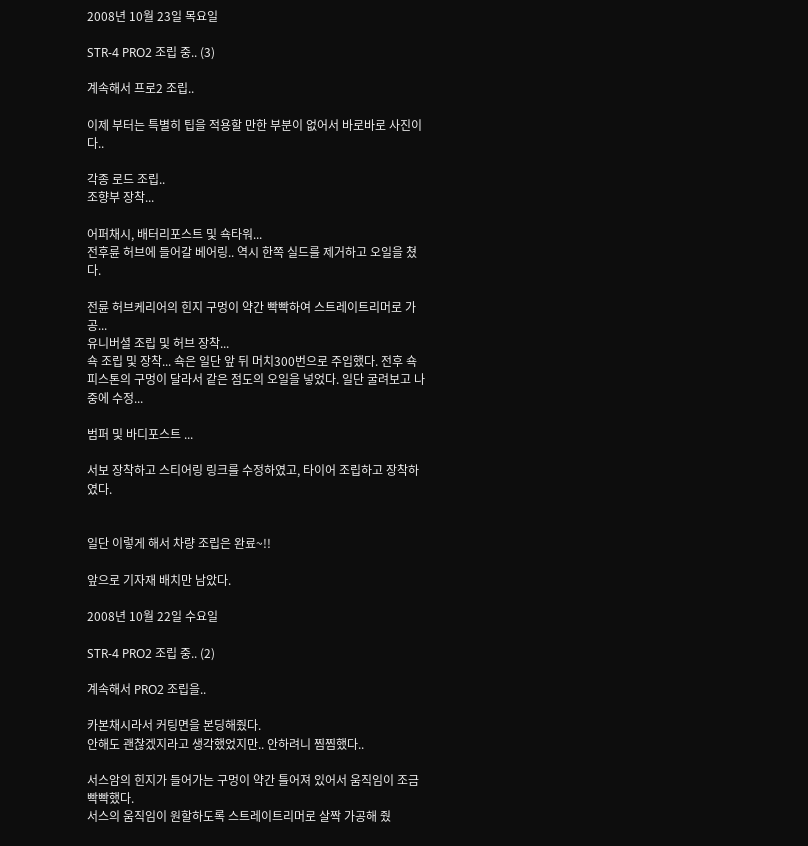2008년 10월 23일 목요일

STR-4 PRO2 조립 중.. (3)

계속해서 프로2 조립..

이제 부터는 특별히 팁을 적용할 만한 부분이 없어서 바로바로 사진이다..

각종 로드 조립..
조향부 장착...

어퍼채시, 배터리포스트 및 쇽타워...
전후륜 허브에 들어갈 베어링.. 역시 한쪽 실드를 제거하고 오일을 쳤다.

전륜 허브케리어의 힌지 구멍이 약간 빡빡하여 스트레이트리머로 가공...
유니버셜 조립 및 허브 장착...
쇽 조립 및 장착... 쇽은 일단 앞 뒤 머치300번으로 주입했다. 전후 쇽 피스톤의 구멍이 달라서 같은 점도의 오일을 넣었다. 일단 굴려보고 나중에 수정...

범퍼 및 바디포스트 ...

서보 장착하고 스티어링 링크를 수정하였고, 타이어 조립하고 장착하였다.


일단 이렇게 해서 차량 조립은 완료~!!

앞으로 기자재 배치만 남았다.

2008년 10월 22일 수요일

STR-4 PRO2 조립 중.. (2)

계속해서 PRO2 조립을..

카본채시라서 커팅면을 본딩해줬다.
안해도 괜찮겠지라고 생각했었지만.. 안하려니 찜찜했다..

서스암의 힌지가 들어가는 구멍이 약간 틀어져 있어서 움직임이 조금 빡빡했다.
서스의 움직임이 원할하도록 스트레이트리머로 살짝 가공해 줬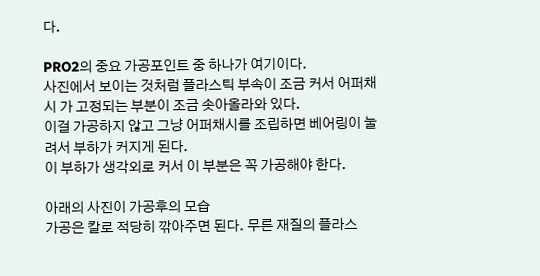다.

PRO2의 중요 가공포인트 중 하나가 여기이다.
사진에서 보이는 것처럼 플라스틱 부속이 조금 커서 어퍼채시 가 고정되는 부분이 조금 솟아올라와 있다.
이걸 가공하지 않고 그냥 어퍼채시를 조립하면 베어링이 눌려서 부하가 커지게 된다.
이 부하가 생각외로 커서 이 부분은 꼭 가공해야 한다.

아래의 사진이 가공후의 모습
가공은 칼로 적당히 깎아주면 된다. 무른 재질의 플라스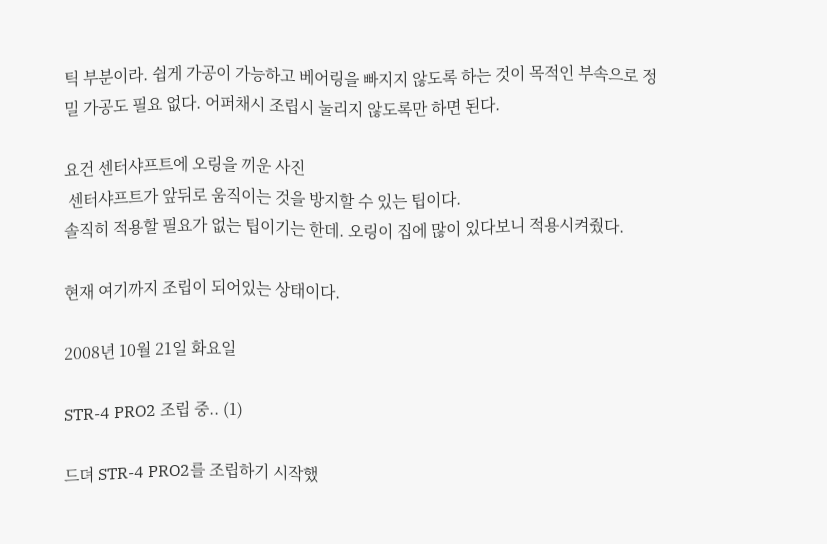틱 부분이라. 쉽게 가공이 가능하고 베어링을 빠지지 않도록 하는 것이 목적인 부속으로 정밀 가공도 필요 없다. 어퍼채시 조립시 눌리지 않도록만 하면 된다.

요건 센터샤프트에 오링을 끼운 사진
 센터샤프트가 앞뒤로 움직이는 것을 방지할 수 있는 팁이다.
솔직히 적용할 필요가 없는 팁이기는 한데. 오링이 집에 많이 있다보니 적용시켜줬다.

현재 여기까지 조립이 되어있는 상태이다.

2008년 10월 21일 화요일

STR-4 PRO2 조립 중.. (1)

드뎌 STR-4 PRO2를 조립하기 시작했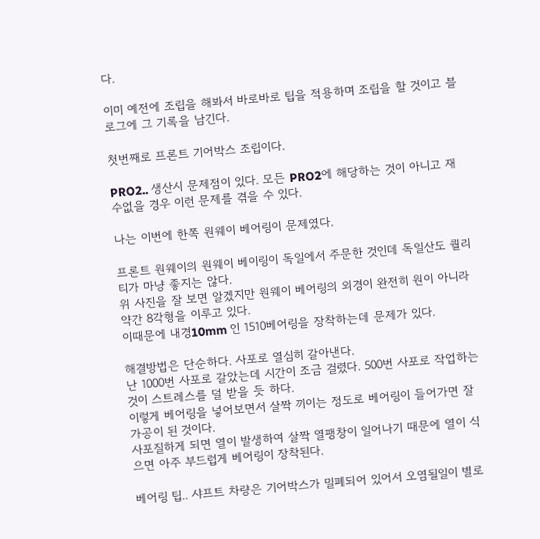다.

이미 예전에 조립을 해봐서 바로바로 팁을 적용하며 조립을 할 것이고 블로그에 그 기록을 남긴다.

첫번째로 프론트 기어박스 조립이다.

PRO2.. 생산시 문제점이 있다. 모든 PRO2에 해당하는 것이 아니고 재수없을 경우 이런 문제를 겪을 수 있다.

나는 이번에 한쪽 원웨이 베어링이 문제였다.

프론트 원웨이의 원웨이 베이링이 독일에서 주문한 것인데 독일산도 퀄리티가 마냥 좋지는 않다.
위 사진을 잘 보면 알겠지만 원웨이 베어링의 외경이 완전히 원이 아니라 약간 8각형을 이루고 있다.
이때문에 내경10mm 인 1510베어링을 장착하는데 문제가 있다.

해결방법은 단순하다. 사포로 열심히 갈아낸다.
난 1000번 사포로 갈았는데 시간이 조금 걸렸다. 500번 사포로 작업하는 것이 스트레스를 덜 받을 듯 하다.
이렇게 베어링을 넣어보면서 살짝 끼이는 정도로 베어링이 들어가면 잘 가공이 된 것이다.
사포질하게 되면 열이 발생하여 살짝 열팽창이 일어나기 때문에 열이 식으면 아주 부드럽게 베어링이 장착된다.

베어링 팁.. 샤프트 차량은 기어박스가 밀폐되어 있어서 오염될일이 별로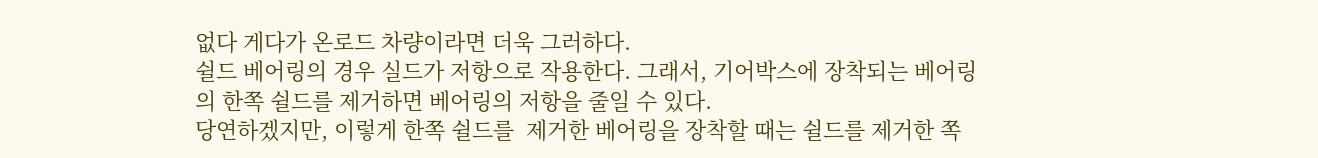없다 게다가 온로드 차량이라면 더욱 그러하다.
쉴드 베어링의 경우 실드가 저항으로 작용한다. 그래서, 기어박스에 장착되는 베어링의 한쪽 쉴드를 제거하면 베어링의 저항을 줄일 수 있다.
당연하겠지만, 이렇게 한쪽 쉴드를  제거한 베어링을 장착할 때는 쉴드를 제거한 쪽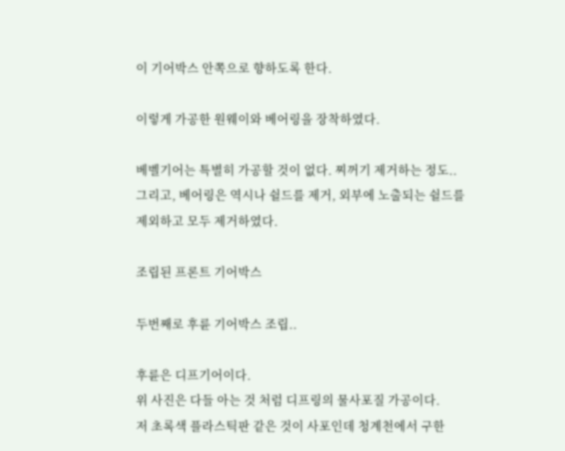이 기어박스 안쪽으로 향하도록 한다.

이렇게 가공한 원웨이와 베어링을 장착하였다.

베벨기어는 특별히 가공할 것이 없다. 찌꺼기 제거하는 정도..
그리고, 베어링은 역시나 쉴드를 제거, 외부에 노출되는 쉴드를 제외하고 모두 제거하였다.

조립된 프론트 기어박스

두번째로 후륜 기어박스 조립..

후륜은 디프기어이다.
위 사진은 다들 아는 것 처럼 디프링의 물사포질 가공이다.
저 초록색 플라스틱판 같은 것이 사포인데 청계천에서 구한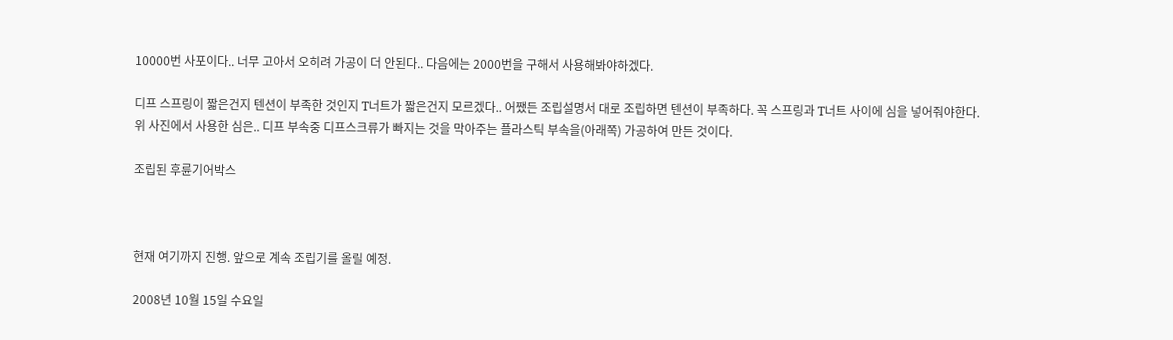10000번 사포이다.. 너무 고아서 오히려 가공이 더 안된다.. 다음에는 2000번을 구해서 사용해봐야하겠다.

디프 스프링이 짧은건지 텐션이 부족한 것인지 T너트가 짧은건지 모르겠다.. 어쨌든 조립설명서 대로 조립하면 텐션이 부족하다. 꼭 스프링과 T너트 사이에 심을 넣어줘야한다.
위 사진에서 사용한 심은.. 디프 부속중 디프스크류가 빠지는 것을 막아주는 플라스틱 부속을(아래쪽) 가공하여 만든 것이다.

조립된 후륜기어박스



현재 여기까지 진행. 앞으로 계속 조립기를 올릴 예정.

2008년 10월 15일 수요일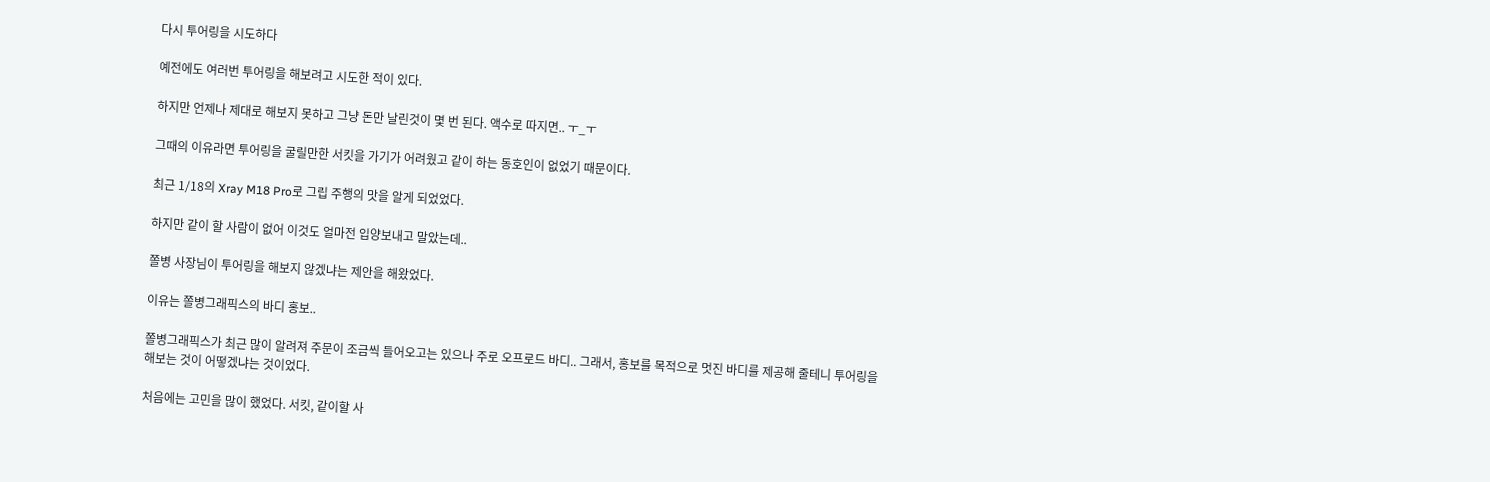다시 투어링을 시도하다

예전에도 여러번 투어링을 해보려고 시도한 적이 있다.

하지만 언제나 제대로 해보지 못하고 그냥 돈만 날린것이 몇 번 된다. 액수로 따지면.. ㅜ_ㅜ

그때의 이유라면 투어링을 굴릴만한 서킷을 가기가 어려웠고 같이 하는 동호인이 없었기 때문이다.

최근 1/18의 Xray M18 Pro로 그립 주행의 맛을 알게 되었었다.

하지만 같이 할 사람이 없어 이것도 얼마전 입양보내고 말았는데..

쫄병 사장님이 투어링을 해보지 않겠냐는 제안을 해왔었다.

이유는 쫄병그래픽스의 바디 홍보..

쫄병그래픽스가 최근 많이 알려져 주문이 조금씩 들어오고는 있으나 주로 오프로드 바디.. 그래서, 홍보를 목적으로 멋진 바디를 제공해 줄테니 투어링을 해보는 것이 어떻겠냐는 것이었다.

처음에는 고민을 많이 했었다. 서킷, 같이할 사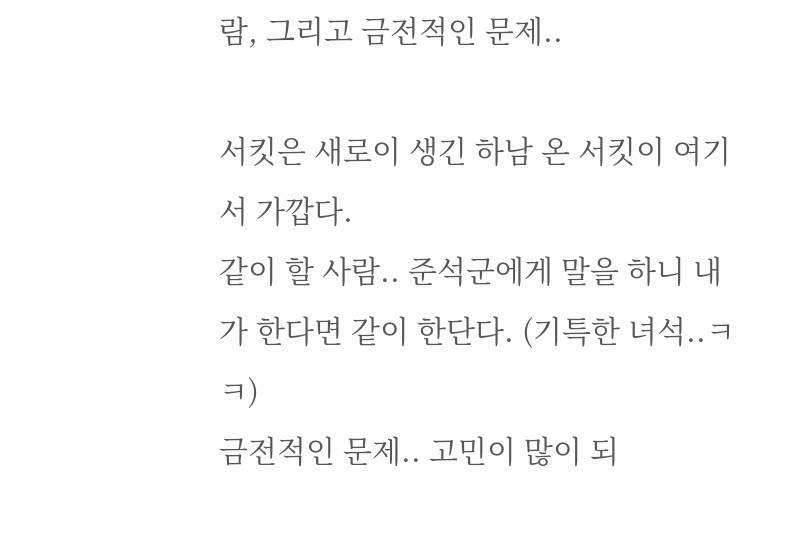람, 그리고 금전적인 문제..

서킷은 새로이 생긴 하남 온 서킷이 여기서 가깝다.
같이 할 사람.. 준석군에게 말을 하니 내가 한다면 같이 한단다. (기특한 녀석..ㅋㅋ)
금전적인 문제.. 고민이 많이 되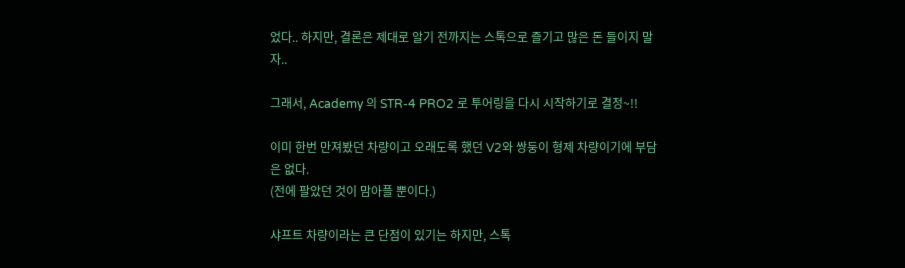었다.. 하지만, 결론은 제대로 알기 전까지는 스톡으로 즐기고 많은 돈 들이지 말자..

그래서, Academy 의 STR-4 PRO2 로 투어링을 다시 시작하기로 결정~!!

이미 한번 만져봤던 차량이고 오래도록 했던 V2와 쌍둥이 형제 차량이기에 부담은 없다.
(전에 팔았던 것이 맘아플 뿐이다.)

샤프트 차량이라는 큰 단점이 있기는 하지만, 스톡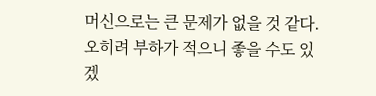머신으로는 큰 문제가 없을 것 같다. 오히려 부하가 적으니 좋을 수도 있겠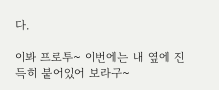다.

이봐 프로투~ 이번에는 내 옆에 진득히 붙어있어 보라구~